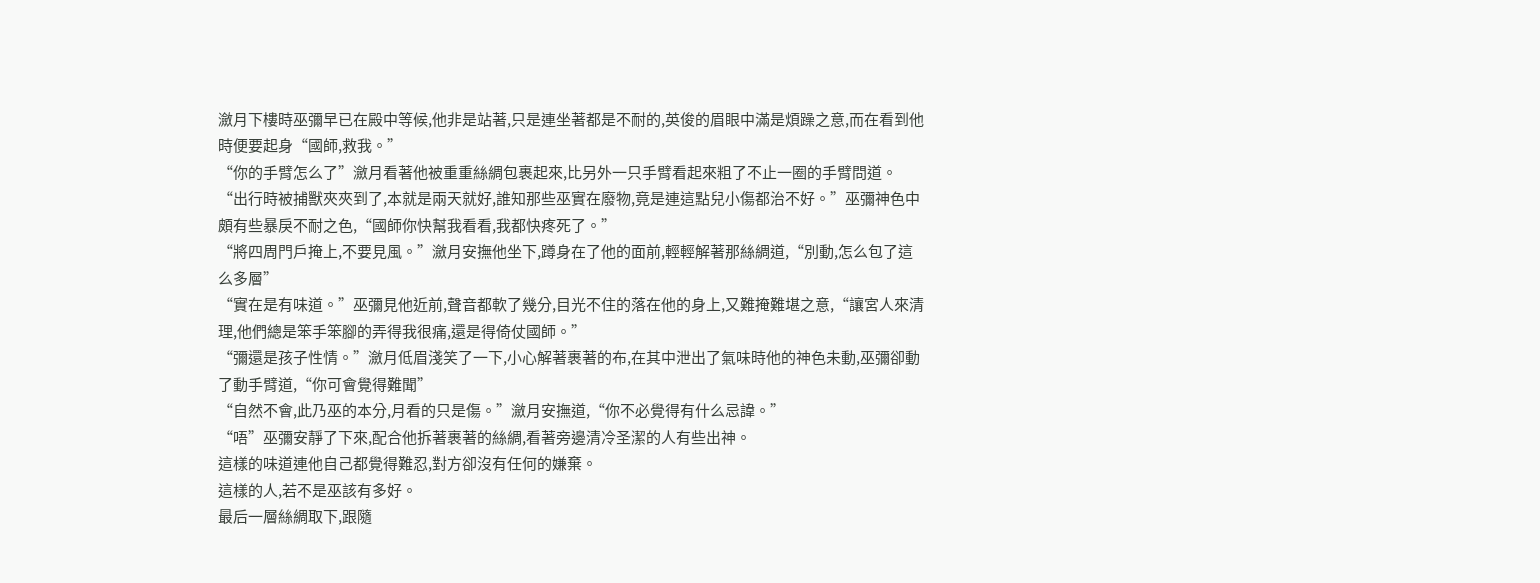瀲月下樓時巫彌早已在殿中等候,他非是站著,只是連坐著都是不耐的,英俊的眉眼中滿是煩躁之意,而在看到他時便要起身“國師,救我。”
“你的手臂怎么了”瀲月看著他被重重絲綢包裹起來,比另外一只手臂看起來粗了不止一圈的手臂問道。
“出行時被捕獸夾夾到了,本就是兩天就好,誰知那些巫實在廢物,竟是連這點兒小傷都治不好。”巫彌神色中頗有些暴戾不耐之色,“國師你快幫我看看,我都快疼死了。”
“將四周門戶掩上,不要見風。”瀲月安撫他坐下,蹲身在了他的面前,輕輕解著那絲綢道,“別動,怎么包了這么多層”
“實在是有味道。”巫彌見他近前,聲音都軟了幾分,目光不住的落在他的身上,又難掩難堪之意,“讓宮人來清理,他們總是笨手笨腳的弄得我很痛,還是得倚仗國師。”
“彌還是孩子性情。”瀲月低眉淺笑了一下,小心解著裹著的布,在其中泄出了氣味時他的神色未動,巫彌卻動了動手臂道,“你可會覺得難聞”
“自然不會,此乃巫的本分,月看的只是傷。”瀲月安撫道,“你不必覺得有什么忌諱。”
“唔”巫彌安靜了下來,配合他拆著裹著的絲綢,看著旁邊清冷圣潔的人有些出神。
這樣的味道連他自己都覺得難忍,對方卻沒有任何的嫌棄。
這樣的人,若不是巫該有多好。
最后一層絲綢取下,跟隨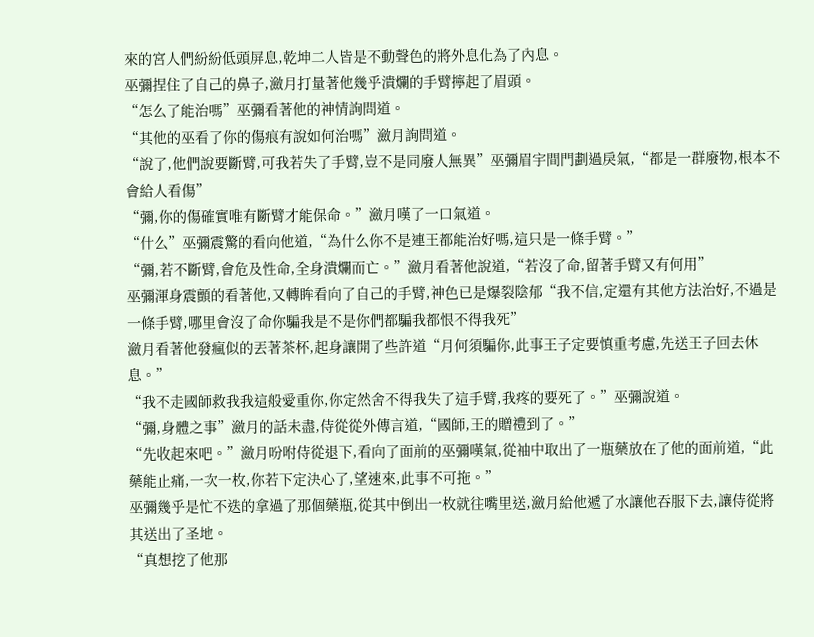來的宮人們紛紛低頭屏息,乾坤二人皆是不動聲色的將外息化為了內息。
巫彌捏住了自己的鼻子,瀲月打量著他幾乎潰爛的手臂擰起了眉頭。
“怎么了能治嗎”巫彌看著他的神情詢問道。
“其他的巫看了你的傷痕有說如何治嗎”瀲月詢問道。
“說了,他們說要斷臂,可我若失了手臂,豈不是同廢人無異”巫彌眉宇間門劃過戾氣,“都是一群廢物,根本不會給人看傷”
“彌,你的傷確實唯有斷臂才能保命。”瀲月嘆了一口氣道。
“什么”巫彌震驚的看向他道,“為什么你不是連王都能治好嗎,這只是一條手臂。”
“彌,若不斷臂,會危及性命,全身潰爛而亡。”瀲月看著他說道,“若沒了命,留著手臂又有何用”
巫彌渾身震顫的看著他,又轉眸看向了自己的手臂,神色已是爆裂陰郁“我不信,定還有其他方法治好,不過是一條手臂,哪里會沒了命你騙我是不是你們都騙我都恨不得我死”
瀲月看著他發瘋似的丟著茶杯,起身讓開了些許道“月何須騙你,此事王子定要慎重考慮,先送王子回去休息。”
“我不走國師救我我這般愛重你,你定然舍不得我失了這手臂,我疼的要死了。”巫彌說道。
“彌,身體之事”瀲月的話未盡,侍從從外傳言道,“國師,王的贈禮到了。”
“先收起來吧。”瀲月吩咐侍從退下,看向了面前的巫彌嘆氣,從袖中取出了一瓶藥放在了他的面前道,“此藥能止痛,一次一枚,你若下定決心了,望速來,此事不可拖。”
巫彌幾乎是忙不迭的拿過了那個藥瓶,從其中倒出一枚就往嘴里送,瀲月給他遞了水讓他吞服下去,讓侍從將其送出了圣地。
“真想挖了他那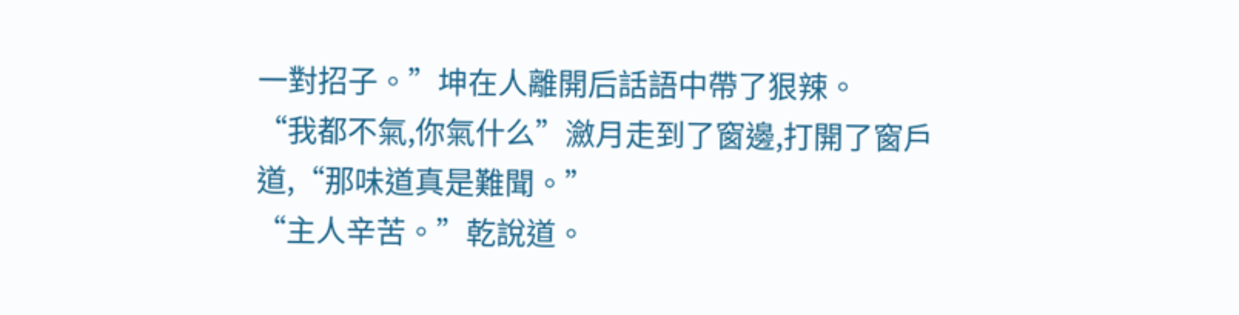一對招子。”坤在人離開后話語中帶了狠辣。
“我都不氣,你氣什么”瀲月走到了窗邊,打開了窗戶道,“那味道真是難聞。”
“主人辛苦。”乾說道。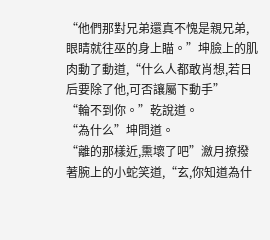“他們那對兄弟還真不愧是親兄弟,眼睛就往巫的身上瞄。”坤臉上的肌肉動了動道,“什么人都敢肖想,若日后要除了他,可否讓屬下動手”
“輪不到你。”乾說道。
“為什么”坤問道。
“離的那樣近,熏壞了吧”瀲月撩撥著腕上的小蛇笑道,“玄,你知道為什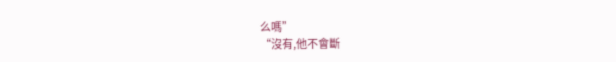么嗎”
“沒有,他不會斷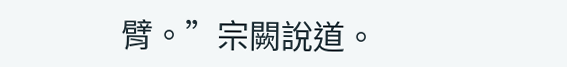臂。”宗闕說道。